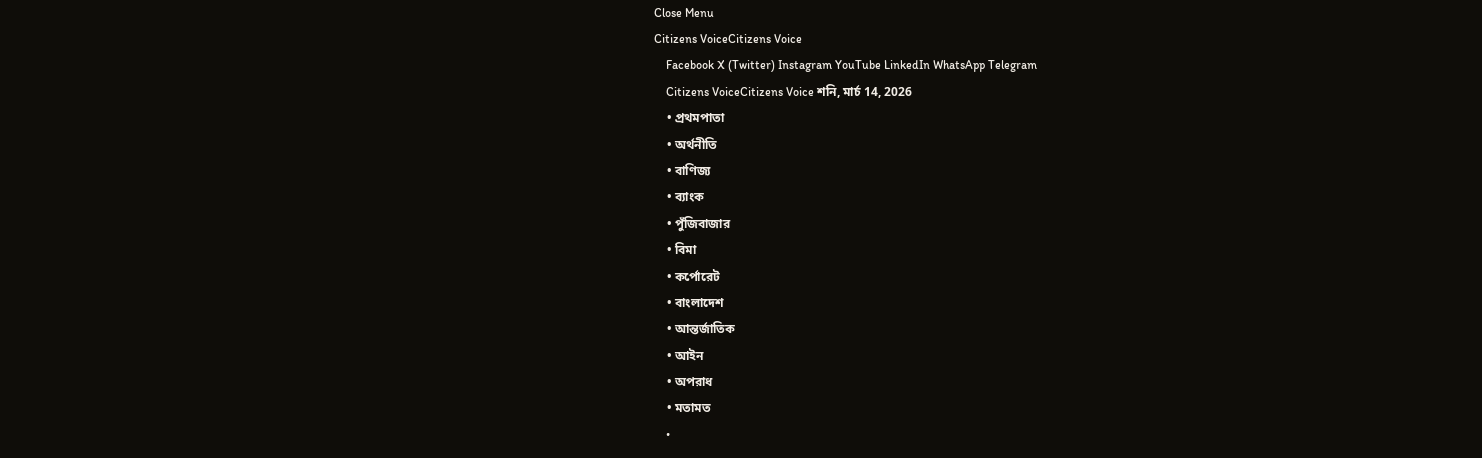Close Menu
Citizens VoiceCitizens Voice
    Facebook X (Twitter) Instagram YouTube LinkedIn WhatsApp Telegram
    Citizens VoiceCitizens Voice শনি, মার্চ 14, 2026
    • প্রথমপাতা
    • অর্থনীতি
    • বাণিজ্য
    • ব্যাংক
    • পুঁজিবাজার
    • বিমা
    • কর্পোরেট
    • বাংলাদেশ
    • আন্তর্জাতিক
    • আইন
    • অপরাধ
    • মতামত
    •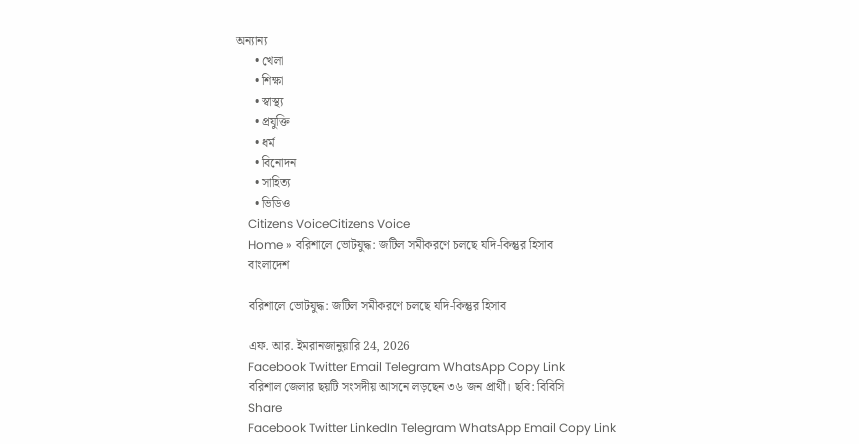অন্যান্য
      • খেলা
      • শিক্ষা
      • স্বাস্থ্য
      • প্রযুক্তি
      • ধর্ম
      • বিনোদন
      • সাহিত্য
      • ভিডিও
    Citizens VoiceCitizens Voice
    Home » বরিশালে ভোটযুদ্ধ: জটিল সমীকরণে চলছে যদি-কিন্তুর হিসাব
    বাংলাদেশ

    বরিশালে ভোটযুদ্ধ: জটিল সমীকরণে চলছে যদি-কিন্তুর হিসাব

    এফ. আর. ইমরানজানুয়ারি 24, 2026
    Facebook Twitter Email Telegram WhatsApp Copy Link
    বরিশাল জেলার ছয়টি সংসদীয় আসনে লড়ছেন ৩৬ জন প্রার্থী। ছবি: বিবিসি
    Share
    Facebook Twitter LinkedIn Telegram WhatsApp Email Copy Link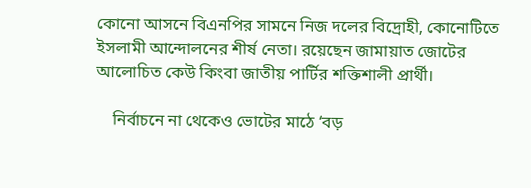কোনো আসনে বিএনপির সামনে নিজ দলের বিদ্রোহী, কোনোটিতে ইসলামী আন্দোলনের শীর্ষ নেতা। রয়েছেন জামায়াত জোটের আলোচিত কেউ কিংবা জাতীয় পার্টির শক্তিশালী প্রার্থী।

    নির্বাচনে না থেকেও ভোটের মাঠে ‘বড়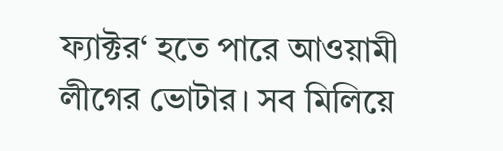ফ্যাক্টর‘ হতে পারে আওয়ামী লীগের ভোটার। সব মিলিয়ে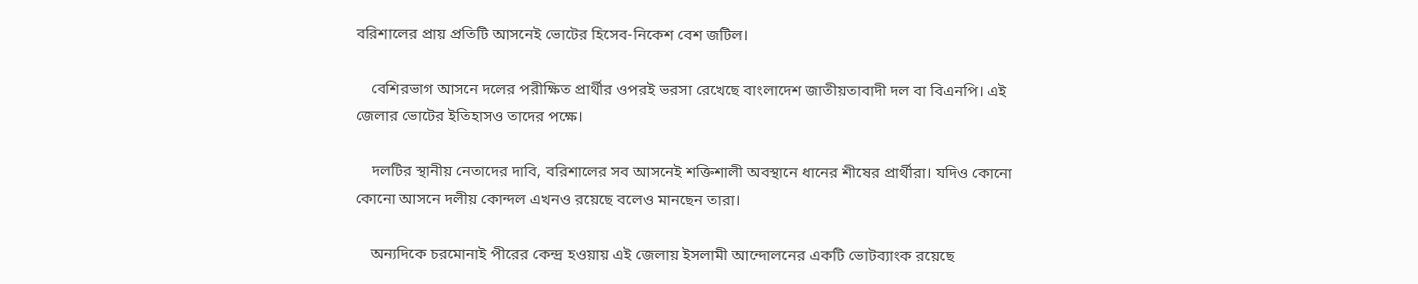বরিশালের প্রায় প্রতিটি আসনেই ভোটের হিসেব-নিকেশ বেশ জটিল।

    বেশিরভাগ আসনে দলের পরীক্ষিত প্রার্থীর ওপরই ভরসা রেখেছে বাংলাদেশ জাতীয়তাবাদী দল বা বিএনপি। এই জেলার ভোটের ইতিহাসও তাদের পক্ষে।

    দলটির স্থানীয় নেতাদের দাবি, বরিশালের সব আসনেই শক্তিশালী অবস্থানে ধানের শীষের প্রার্থীরা। যদিও কোনো কোনো আসনে দলীয় কোন্দল এখনও রয়েছে বলেও মানছেন তারা।

    অন্যদিকে চরমোনাই পীরের কেন্দ্র হওয়ায় এই জেলায় ইসলামী আন্দোলনের একটি ভোটব্যাংক রয়েছে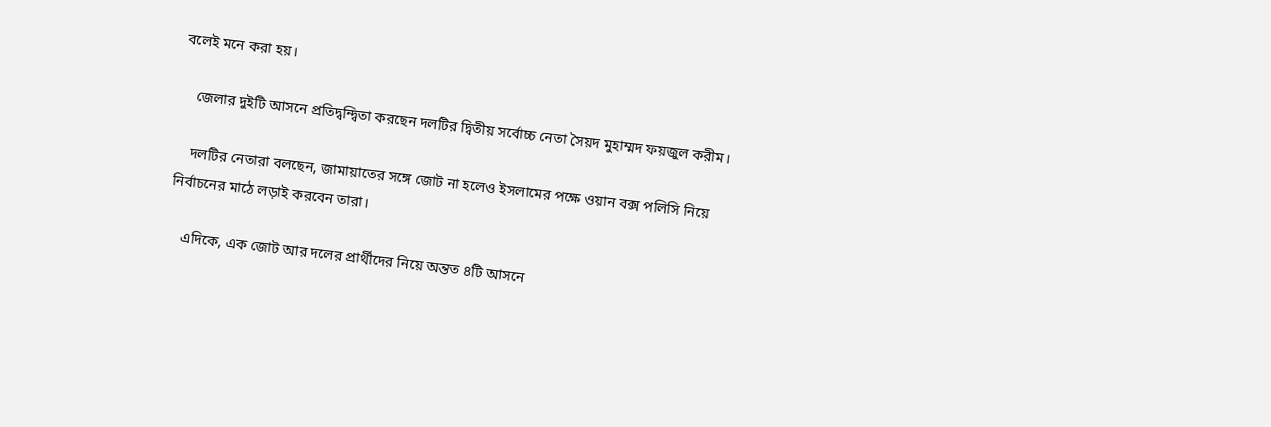বলেই মনে করা হয়।

    জেলার দুইটি আসনে প্রতিদ্বন্দ্বিতা করছেন দলটির দ্বিতীয় সর্বোচ্চ নেতা সৈয়দ মুহাম্মদ ফয়জুল করীম।

    দলটির নেতারা বলছেন, জামায়াতের সঙ্গে জোট না হলেও ইসলামের পক্ষে ওয়ান বক্স পলিসি নিয়ে নির্বাচনের মাঠে লড়াই করবেন তারা।

    এদিকে, এক জোট আর দলের প্রার্থীদের নিয়ে অন্তত ৪টি আসনে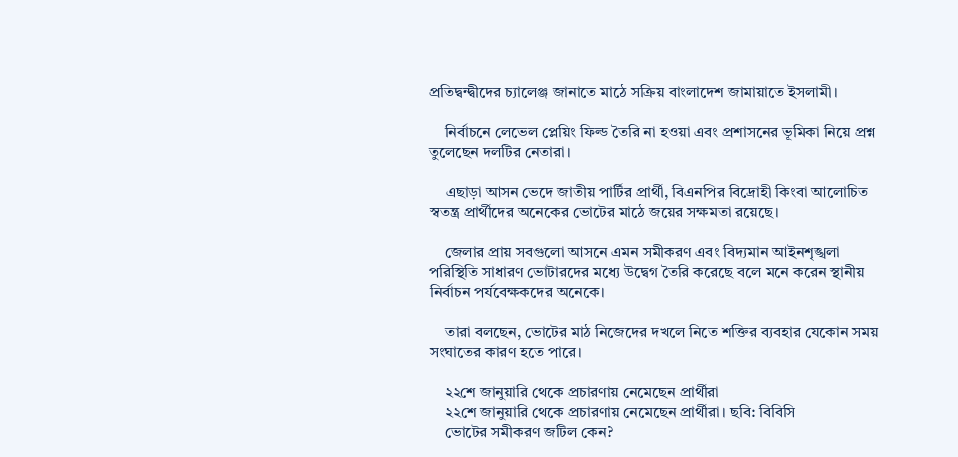প্রতিদ্বন্দ্বীদের চ্যালেঞ্জ জানাতে মাঠে সক্রিয় বাংলাদেশ জামায়াতে ইসলামী।

    নির্বাচনে লেভেল প্লেয়িং ফিল্ড তৈরি না হওয়া এবং প্রশাসনের ভূমিকা নিয়ে প্রশ্ন তুলেছেন দলটির নেতারা।

    এছাড়া আসন ভেদে জাতীয় পার্টির প্রার্থী, বিএনপির বিদ্রোহী কিংবা আলোচিত স্বতন্ত্র প্রার্থীদের অনেকের ভোটের মাঠে জয়ের সক্ষমতা রয়েছে।

    জেলার প্রায় সবগুলো আসনে এমন সমীকরণ এবং বিদ্যমান আইনশৃঙ্খলা পরিস্থিতি সাধারণ ভোটারদের মধ্যে উদ্বেগ তৈরি করেছে বলে মনে করেন স্থানীয় নির্বাচন পর্যবেক্ষকদের অনেকে।

    তারা বলছেন, ভোটের মাঠ নিজেদের দখলে নিতে শক্তির ব্যবহার যেকোন সময় সংঘাতের কারণ হতে পারে।

    ২২শে জানুয়ারি থেকে প্রচারণায় নেমেছেন প্রার্থীরা
    ২২শে জানুয়ারি থেকে প্রচারণায় নেমেছেন প্রার্থীরা। ছবি: বিবিসি
    ভোটের সমীকরণ জটিল কেন?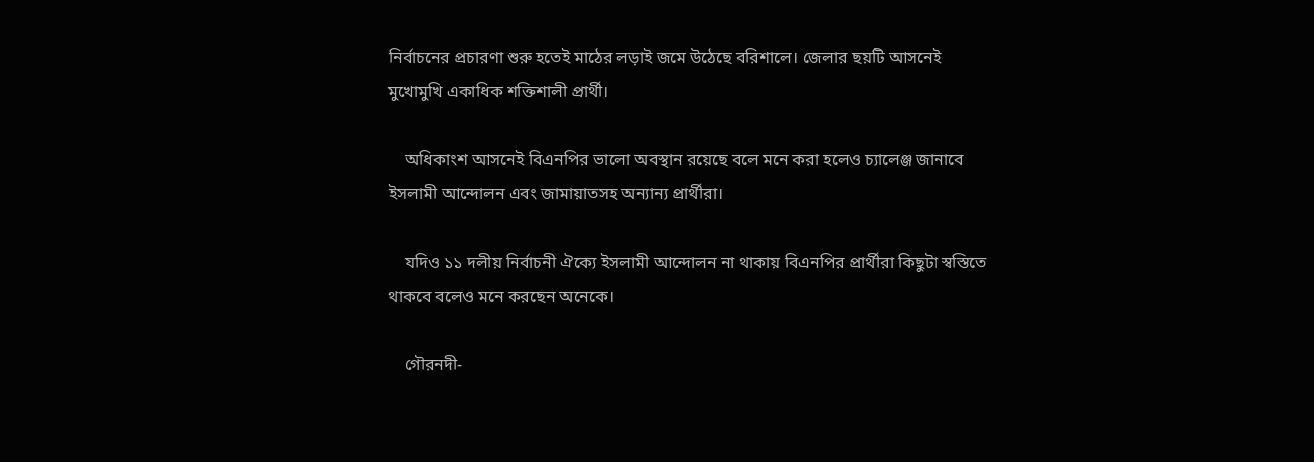নির্বাচনের প্রচারণা শুরু হতেই মাঠের লড়াই জমে উঠেছে বরিশালে। জেলার ছয়টি আসনেই মুখোমুখি একাধিক শক্তিশালী প্রার্থী।

    অধিকাংশ আসনেই বিএনপির ভালো অবস্থান রয়েছে বলে মনে করা হলেও চ্যালেঞ্জ জানাবে ইসলামী আন্দোলন এবং জামায়াতসহ অন্যান্য প্রার্থীরা।

    যদিও ১১ দলীয় নির্বাচনী ঐক্যে ইসলামী আন্দোলন না থাকায় বিএনপির প্রার্থীরা কিছুটা স্বস্তিতে থাকবে বলেও মনে করছেন অনেকে।

    গৌরনদী-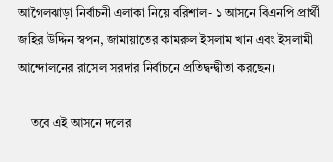আগৈলঝাড়া নির্বাচনী এলাকা নিয়ে বরিশাল- ১ আসনে বিএনপি প্রার্থী জহির উদ্দিন স্বপন, জামায়াতের কামরুল ইসলাম খান এবং ইসলামী আন্দোলনের রাসেল সরদার নির্বাচনে প্রতিদ্বন্দ্বীতা করছেন।

    তবে এই আসনে দলের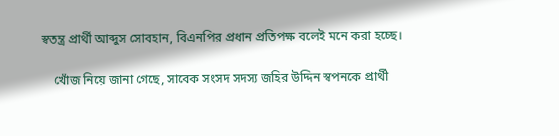স্বতন্ত্র প্রার্থী আব্দুস সোবহান, বিএনপির প্রধান প্রতিপক্ষ বলেই মনে করা হচ্ছে।

    খোঁজ নিয়ে জানা গেছে, সাবেক সংসদ সদস্য জহির উদ্দিন স্বপনকে প্রার্থী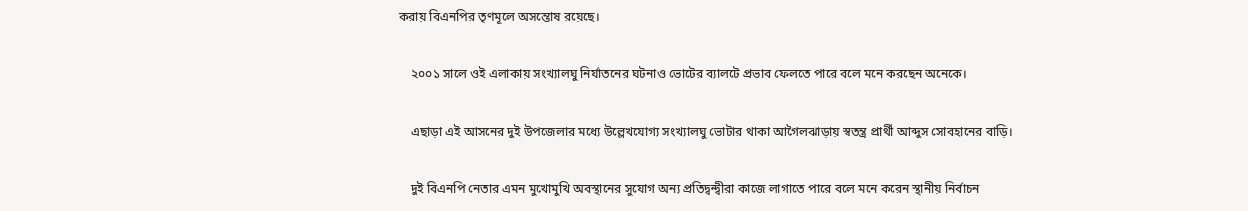করায় বিএনপির তৃণমূলে অসন্তোষ রয়েছে।

    ২০০১ সালে ওই এলাকায় সংখ্যালঘু নির্যাতনের ঘটনাও ভোটের ব্যালটে প্রভাব ফেলতে পারে বলে মনে করছেন অনেকে।

    এছাড়া এই আসনের দুই উপজেলার মধ্যে উল্লেখযোগ্য সংখ্যালঘু ভোটার থাকা আগৈলঝাড়ায় স্বতন্ত্র প্রার্থী আব্দুস সোবহানের বাড়ি।

    দুই বিএনপি নেতার এমন মুখোমুখি অবস্থানের সুযোগ অন্য প্রতিদ্বন্দ্বীরা কাজে লাগাতে পারে বলে মনে করেন স্থানীয় নির্বাচন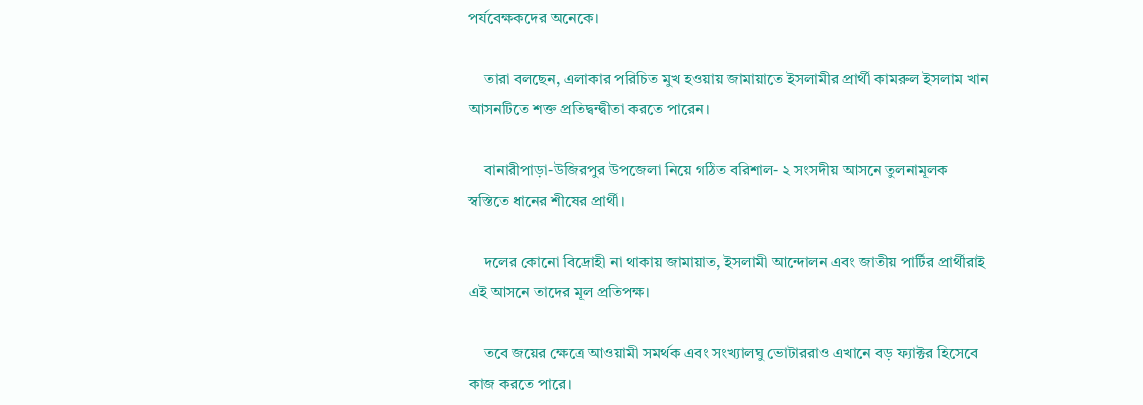পর্যবেক্ষকদের অনেকে।

    তারা বলছেন, এলাকার পরিচিত মুখ হওয়ায় জামায়াতে ইসলামীর প্রার্থী কামরুল ইসলাম খান আসনটিতে শক্ত প্রতিদ্বন্দ্বীতা করতে পারেন।

    বানারীপাড়া-উজিরপুর উপজেলা নিয়ে গঠিত বরিশাল- ২ সংসদীয় আসনে তুলনামূলক স্বস্তিতে ধানের শীষের প্রার্থী।

    দলের কোনো বিদ্রোহী না থাকায় জামায়াত, ইসলামী আন্দোলন এবং জাতীয় পার্টির প্রার্থীরাই এই আসনে তাদের মূল প্রতিপক্ষ।

    তবে জয়ের ক্ষেত্রে আওয়ামী সমর্থক এবং সংখ্যালঘু ভোটাররাও এখানে বড় ফ্যাক্টর হিসেবে কাজ করতে পারে।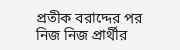প্রতীক বরাদ্দের পর নিজ নিজ প্রার্থীর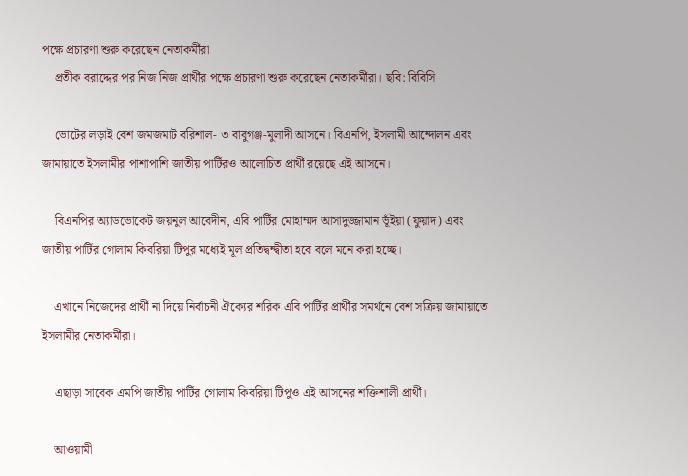পক্ষে প্রচারণা শুরু করেছেন নেতাকর্মীরা
    প্রতীক বরাদ্দের পর নিজ নিজ প্রার্থীর পক্ষে প্রচারণা শুরু করেছেন নেতাকর্মীরা। ছবি: বিবিসি

    ভোটের লড়াই বেশ জমজমাট বরিশাল- ৩ বাবুগঞ্জ-মুলাদী আসনে। বিএনপি, ইসলামী আন্দোলন এবং জামায়াতে ইসলামীর পাশাপাশি জাতীয় পার্টিরও আলোচিত প্রার্থী রয়েছে এই আসনে।

    বিএনপির অ্যাডভোকেট জয়নুল আবেদীন, এবি পার্টির মোহাম্মদ আসাদুজ্জামান ভূঁইয়া (ফুয়াদ) এবং জাতীয় পার্টির গোলাম কিবরিয়া টিপুর মধ্যেই মূল প্রতিদ্বন্দ্বীতা হবে বলে মনে করা হচ্ছে।

    এখানে নিজেদের প্রার্থী না দিয়ে নির্বাচনী ঐক্যের শরিক এবি পার্টির প্রার্থীর সমর্থনে বেশ সক্রিয় জামায়াতে ইসলামীর নেতাকর্মীরা।

    এছাড়া সাবেক এমপি জাতীয় পার্টির গোলাম কিবরিয়া টিপুও এই আসনের শক্তিশালী প্রার্থী।

    আওয়ামী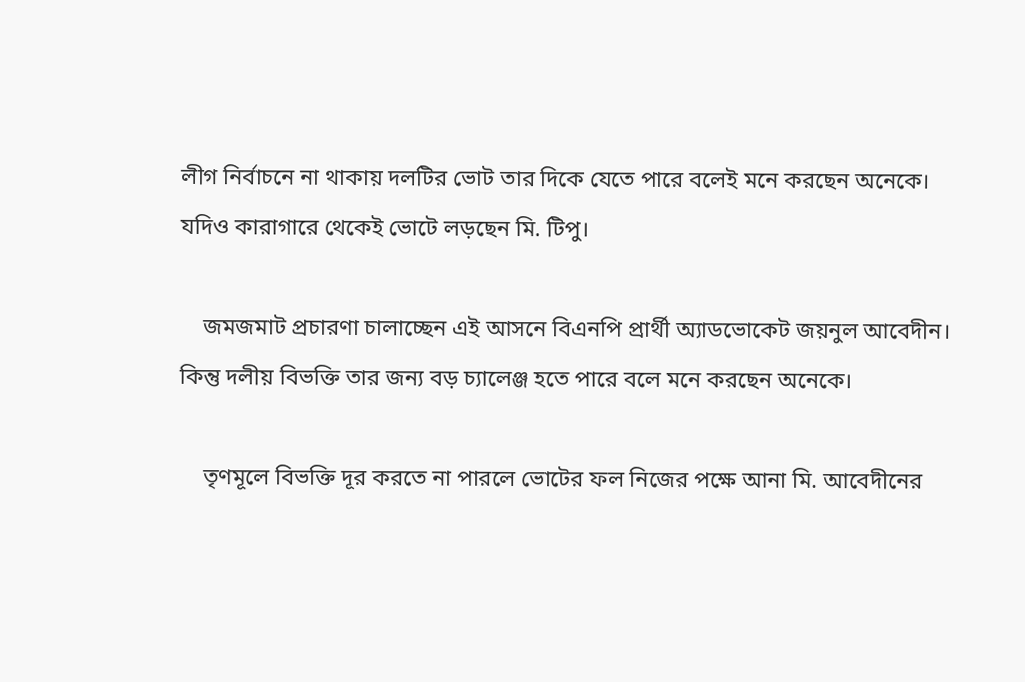লীগ নির্বাচনে না থাকায় দলটির ভোট তার দিকে যেতে পারে বলেই মনে করছেন অনেকে। যদিও কারাগারে থেকেই ভোটে লড়ছেন মি. টিপু।

    জমজমাট প্রচারণা চালাচ্ছেন এই আসনে বিএনপি প্রার্থী অ্যাডভোকেট জয়নুল আবেদীন। কিন্তু দলীয় বিভক্তি তার জন্য বড় চ্যালেঞ্জ হতে পারে বলে মনে করছেন অনেকে।

    তৃণমূলে বিভক্তি দূর করতে না পারলে ভোটের ফল নিজের পক্ষে আনা মি. আবেদীনের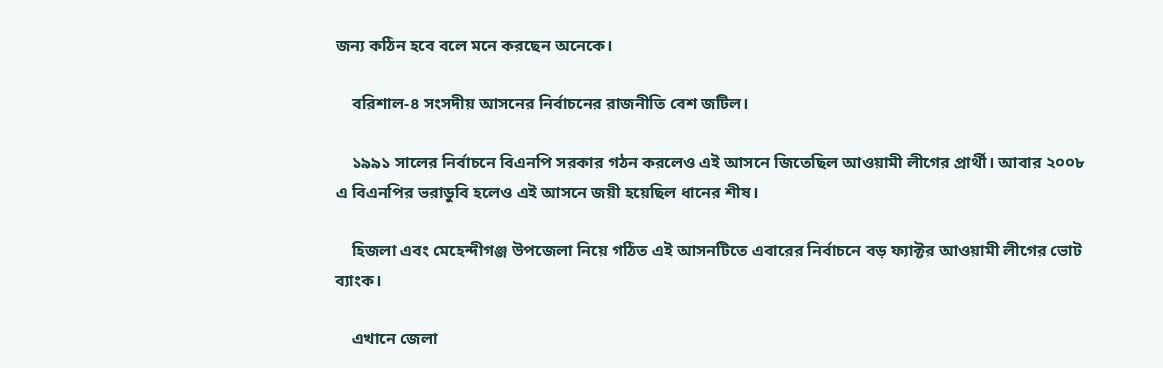জন্য কঠিন হবে বলে মনে করছেন অনেকে।

    বরিশাল-৪ সংসদীয় আসনের নির্বাচনের রাজনীতি বেশ জটিল।

    ১৯৯১ সালের নির্বাচনে বিএনপি সরকার গঠন করলেও এই আসনে জিতেছিল আওয়ামী লীগের প্রার্থী। আবার ২০০৮ এ বিএনপির ভরাডুবি হলেও এই আসনে জয়ী হয়েছিল ধানের শীষ।

    হিজলা এবং মেহেন্দীগঞ্জ উপজেলা নিয়ে গঠিত এই আসনটিতে এবারের নির্বাচনে বড় ফ্যাক্টর আওয়ামী লীগের ভোট ব্যাংক।

    এখানে জেলা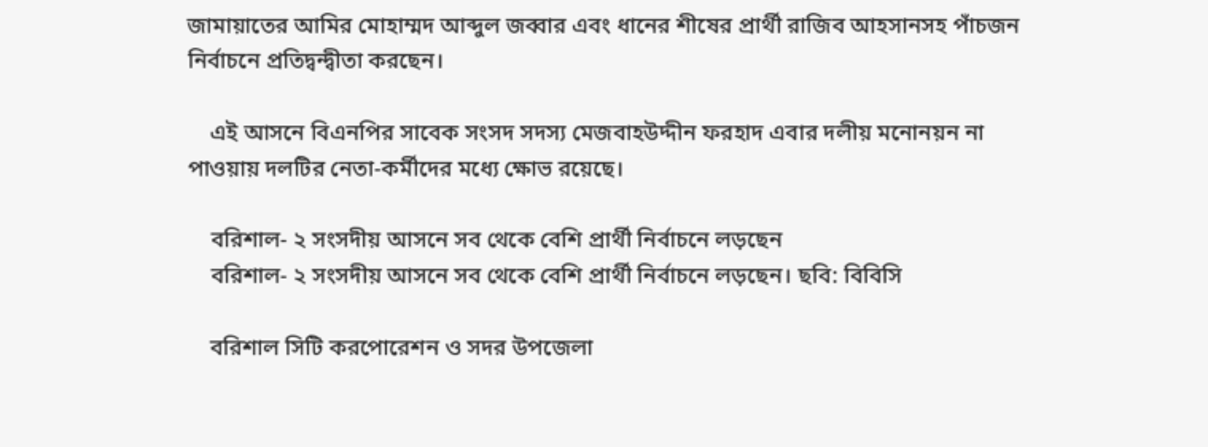জামায়াতের আমির মোহাম্মদ আব্দুল জব্বার এবং ধানের শীষের প্রার্থী রাজিব আহসানসহ পাঁচজন নির্বাচনে প্রতিদ্বন্দ্বীতা করছেন।

    এই আসনে বিএনপির সাবেক সংসদ সদস্য মেজবাহউদ্দীন ফরহাদ এবার দলীয় মনোনয়ন না পাওয়ায় দলটির নেতা-কর্মীদের মধ্যে ক্ষোভ রয়েছে।

    বরিশাল- ২ সংসদীয় আসনে সব থেকে বেশি প্রার্থী নির্বাচনে লড়ছেন
    বরিশাল- ২ সংসদীয় আসনে সব থেকে বেশি প্রার্থী নির্বাচনে লড়ছেন। ছবি: বিবিসি

    বরিশাল সিটি করপোরেশন ও সদর উপজেলা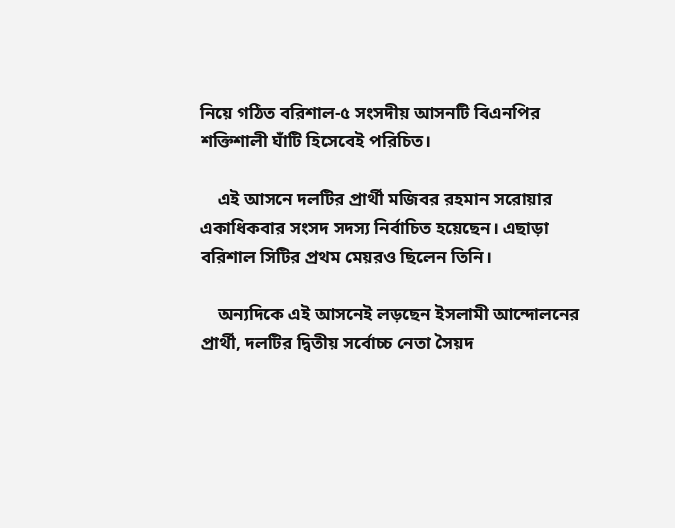নিয়ে গঠিত বরিশাল-৫ সংসদীয় আসনটি বিএনপির শক্তিশালী ঘাঁটি হিসেবেই পরিচিত।

    এই আসনে দলটির প্রার্থী মজিবর রহমান সরোয়ার একাধিকবার সংসদ সদস্য নির্বাচিত হয়েছেন। এছাড়া বরিশাল সিটির প্রথম মেয়রও ছিলেন তিনি।

    অন্যদিকে এই আসনেই লড়ছেন ইসলামী আন্দোলনের প্রার্থী, দলটির দ্বিতীয় সর্বোচ্চ নেতা সৈয়দ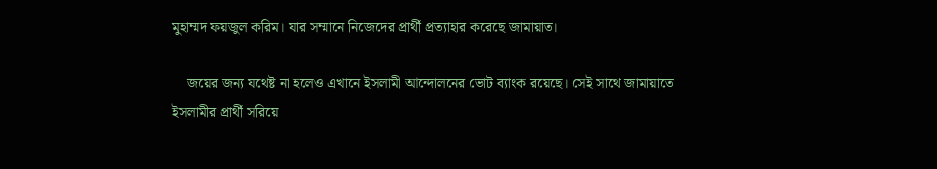মুহাম্মদ ফয়জুল করিম। যার সম্মানে নিজেদের প্রার্থী প্রত্যাহার করেছে জামায়াত।

    জয়ের জন্য যথেষ্ট না হলেও এখানে ইসলামী আন্দোলনের ভোট ব্যাংক রয়েছে। সেই সাথে জামায়াতে ইসলামীর প্রার্থী সরিয়ে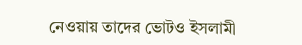নেওয়ায় তাদের ভোটও ইসলামী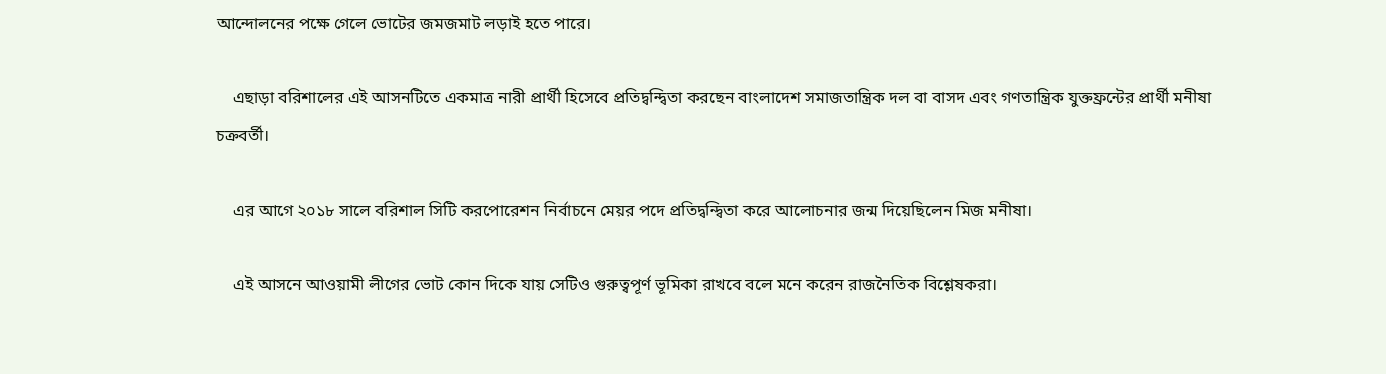আন্দোলনের পক্ষে গেলে ভোটের জমজমাট লড়াই হতে পারে।

    এছাড়া বরিশালের এই আসনটিতে একমাত্র নারী প্রার্থী হিসেবে প্রতিদ্বন্দ্বিতা করছেন বাংলাদেশ সমাজতান্ত্রিক দল বা বাসদ এবং গণতান্ত্রিক যুক্তফ্রন্টের প্রার্থী মনীষা চক্রবর্তী।

    এর আগে ২০১৮ সালে বরিশাল সিটি করপোরেশন নির্বাচনে মেয়র পদে প্রতিদ্বন্দ্বিতা করে আলোচনার জন্ম দিয়েছিলেন মিজ মনীষা।

    এই আসনে আওয়ামী লীগের ভোট কোন দিকে যায় সেটিও গুরুত্বপূর্ণ ভূমিকা রাখবে বলে মনে করেন রাজনৈতিক বিশ্লেষকরা।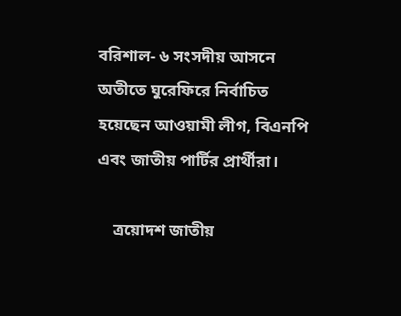বরিশাল- ৬ সংসদীয় আসনে অতীতে ঘুরেফিরে নির্বাচিত হয়েছেন আওয়ামী লীগ, বিএনপি এবং জাতীয় পার্টির প্রার্থীরা।

    ত্রয়োদশ জাতীয়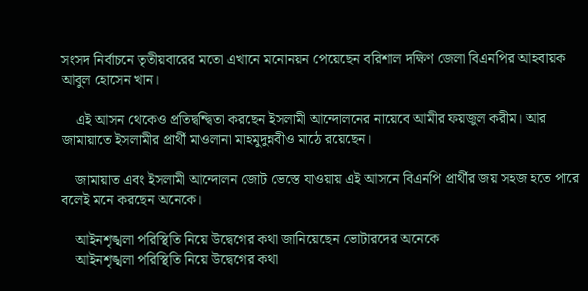সংসদ নির্বাচনে তৃতীয়বারের মতো এখানে মনোনয়ন পেয়েছেন বরিশাল দক্ষিণ জেলা বিএনপির আহবায়ক আবুল হোসেন খান।

    এই আসন থেকেও প্রতিদ্বন্দ্বিতা করছেন ইসলামী আন্দোলনের নায়েবে আমীর ফয়জুল করীম। আর জামায়াতে ইসলামীর প্রার্থী মাওলানা মাহমুদুন্নবীও মাঠে রয়েছেন।

    জামায়াত এবং ইসলামী আন্দোলন জোট ভেস্তে যাওয়ায় এই আসনে বিএনপি প্রার্থীর জয় সহজ হতে পারে বলেই মনে করছেন অনেকে।

    আইনশৃঙ্খলা পরিস্থিতি নিয়ে উদ্বেগের কথা জানিয়েছেন ভোটারদের অনেকে
    আইনশৃঙ্খলা পরিস্থিতি নিয়ে উদ্বেগের কথা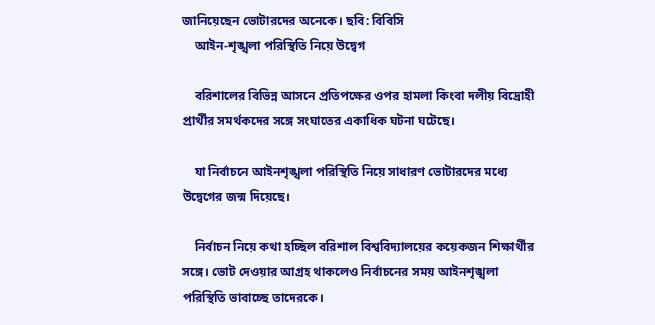জানিয়েছেন ভোটারদের অনেকে। ছবি: বিবিসি
    আইন-শৃঙ্খলা পরিস্থিতি নিয়ে উদ্বেগ

    বরিশালের বিভিন্ন আসনে প্রতিপক্ষের ওপর হামলা কিংবা দলীয় বিদ্রোহী প্রার্থীর সমর্থকদের সঙ্গে সংঘাতের একাধিক ঘটনা ঘটেছে।

    যা নির্বাচনে আইনশৃঙ্খলা পরিস্থিতি নিয়ে সাধারণ ভোটারদের মধ্যে উদ্বেগের জন্ম দিয়েছে।

    নির্বাচন নিয়ে কথা হচ্ছিল বরিশাল বিশ্ববিদ্যালয়ের কয়েকজন শিক্ষার্থীর সঙ্গে। ভোট দেওয়ার আগ্রহ থাকলেও নির্বাচনের সময় আইনশৃঙ্খলা পরিস্থিতি ভাবাচ্ছে তাদেরকে।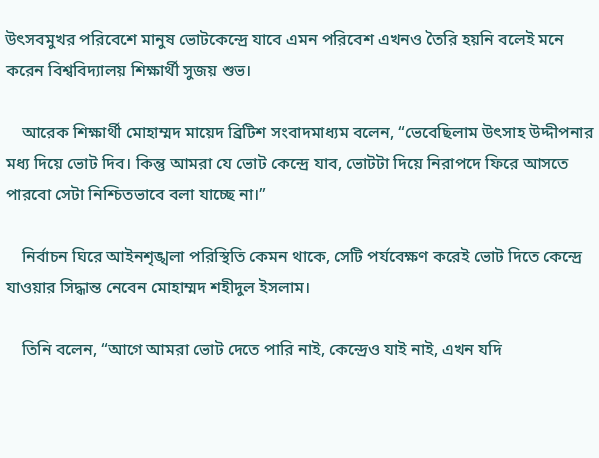উৎসবমুখর পরিবেশে মানুষ ভোটকেন্দ্রে যাবে এমন পরিবেশ এখনও তৈরি হয়নি বলেই মনে করেন বিশ্ববিদ্যালয় শিক্ষার্থী সুজয় শুভ।

    আরেক শিক্ষার্থী মোহাম্মদ মায়েদ ব্রিটিশ সংবাদমাধ্যম বলেন, “ভেবেছিলাম উৎসাহ উদ্দীপনার মধ্য দিয়ে ভোট দিব। কিন্তু আমরা যে ভোট কেন্দ্রে যাব, ভোটটা দিয়ে নিরাপদে ফিরে আসতে পারবো সেটা নিশ্চিতভাবে বলা যাচ্ছে না।”

    নির্বাচন ঘিরে আইনশৃঙ্খলা পরিস্থিতি কেমন থাকে, সেটি পর্যবেক্ষণ করেই ভোট দিতে কেন্দ্রে যাওয়ার সিদ্ধান্ত নেবেন মোহাম্মদ শহীদুল ইসলাম।

    তিনি বলেন, “আগে আমরা ভোট দেতে পারি নাই, কেন্দ্রেও যাই নাই, এখন যদি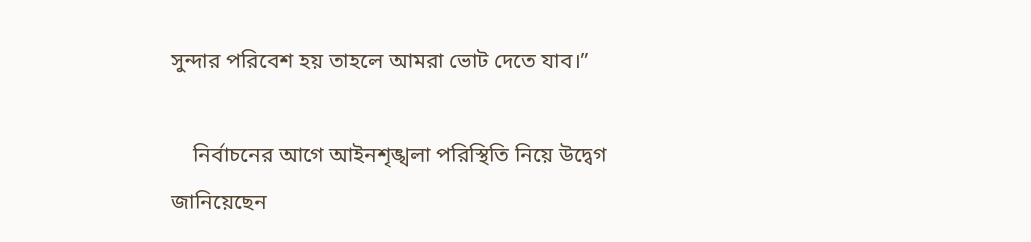সুন্দার পরিবেশ হয় তাহলে আমরা ভোট দেতে যাব।”

    নির্বাচনের আগে আইনশৃঙ্খলা পরিস্থিতি নিয়ে উদ্বেগ জানিয়েছেন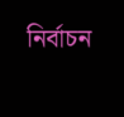নির্বাচন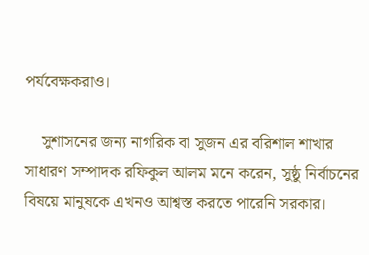পর্যবেক্ষকরাও।

    সুশাসনের জন্য নাগরিক বা সুজন এর বরিশাল শাখার সাধারণ সম্পাদক রফিকুল আলম মনে করেন, সুষ্ঠু নির্বাচনের বিষয়ে মানুষকে এখনও আশ্বস্ত করতে পারেনি সরকার।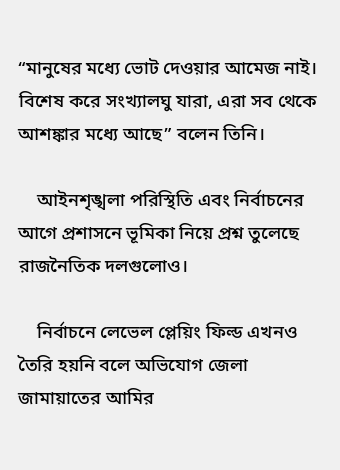“মানুষের মধ্যে ভোট দেওয়ার আমেজ নাই। বিশেষ করে সংখ্যালঘু যারা, এরা সব থেকে আশঙ্কার মধ্যে আছে” বলেন তিনি।

    আইনশৃঙ্খলা পরিস্থিতি এবং নির্বাচনের আগে প্রশাসনে ভূমিকা নিয়ে প্রশ্ন তুলেছে রাজনৈতিক দলগুলোও।

    নির্বাচনে লেভেল প্লেয়িং ফিল্ড এখনও তৈরি হয়নি বলে অভিযোগ জেলা জামায়াতের আমির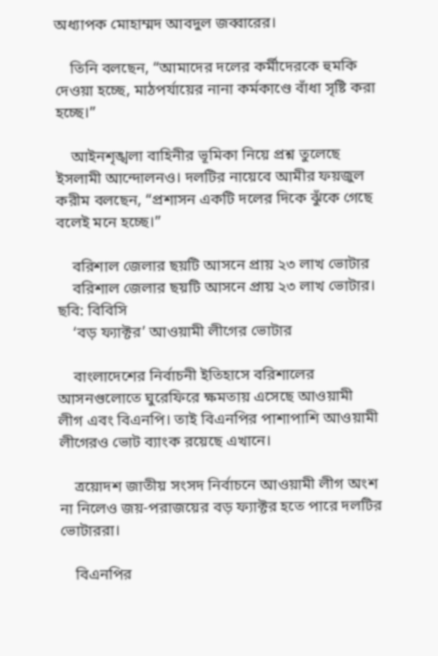অধ্যাপক মোহাম্মদ আবদুল জব্বারের।

    তিনি বলছেন, “আমাদের দলের কর্মীদেরকে হুমকি দেওয়া হচ্ছে, মাঠপর্যায়ের নানা কর্মকাণ্ডে বাঁধা সৃষ্টি করা হচ্ছে।”

    আইনশৃঙ্খলা বাহিনীর ভূমিকা নিয়ে প্রশ্ন তুলেছে ইসলামী আন্দোলনও। দলটির নায়েবে আমীর ফয়জুল করীম বলছেন, “প্রশাসন একটি দলের দিকে ঝুঁকে গেছে বলেই মনে হচ্ছে।”

    বরিশাল জেলার ছয়টি আসনে প্রায় ২৩ লাখ ভোটার
    বরিশাল জেলার ছয়টি আসনে প্রায় ২৩ লাখ ভোটার। ছবি: বিবিসি
    ‘বড় ফ্যাক্টর’ আওয়ামী লীগের ভোটার

    বাংলাদেশের নির্বাচনী ইতিহাসে বরিশালের আসনগুলোতে ঘুরেফিরে ক্ষমতায় এসেছে আওয়ামী লীগ এবং বিএনপি। তাই বিএনপির পাশাপাশি আওয়ামী লীগেরও ভোট ব্যাংক রয়েছে এখানে।

    ত্রয়োদশ জাতীয় সংসদ নির্বাচনে আওয়ামী লীগ অংশ না নিলেও জয়-পরাজয়ের বড় ফ্যাক্টর হতে পারে দলটির ভোটাররা।

    বিএনপির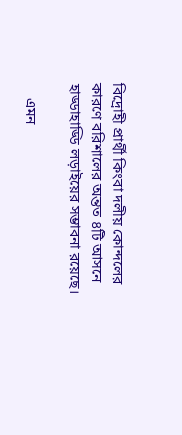বিদ্রোহী প্রার্থী কিংবা দলীয় কোন্দলের কারণে বরিশালের অন্তত ৪টি আসনে হাড্ডাহাড্ডি লড়াইয়ের সম্ভাবনা রয়েছে।

    এমন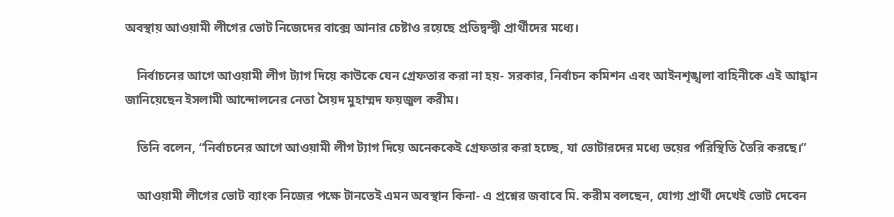অবস্থায় আওয়ামী লীগের ভোট নিজেদের বাক্সে আনার চেষ্টাও রয়েছে প্রতিদ্বন্দ্বী প্রার্থীদের মধ্যে।

    নির্বাচনের আগে আওয়ামী লীগ ট্যাগ দিয়ে কাউকে যেন গ্রেফতার করা না হয়- সরকার, নির্বাচন কমিশন এবং আইনশৃঙ্খলা বাহিনীকে এই আহ্বান জানিয়েছেন ইসলামী আন্দোলনের নেতা সৈয়দ মুহাম্মদ ফয়জুল করীম।

    তিনি বলেন, “নির্বাচনের আগে আওয়ামী লীগ ট্যাগ দিয়ে অনেককেই গ্রেফতার করা হচ্ছে, যা ভোটারদের মধ্যে ভয়ের পরিস্থিতি তৈরি করছে।”

    আওয়ামী লীগের ভোট ব্যাংক নিজের পক্ষে টানতেই এমন অবস্থান কিনা- এ প্রশ্নের জবাবে মি. করীম বলছেন, যোগ্য প্রার্থী দেখেই ভোট দেবেন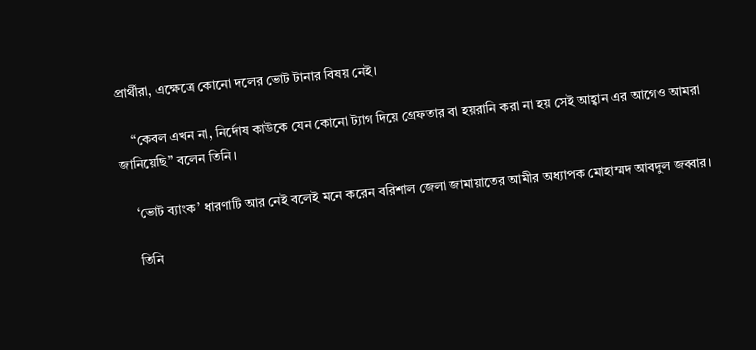প্রার্থীরা, এক্ষেত্রে কোনো দলের ভোট টানার বিষয় নেই।

    “কেবল এখন না, নির্দোষ কাউকে যেন কোনো ট্যাগ দিয়ে গ্রেফতার বা হয়রানি করা না হয় সেই আহ্বান এর আগেও আমরা জানিয়েছি” বলেন তিনি।

    ‘ভোট ব্যাংক’ ধারণাটি আর নেই বলেই মনে করেন বরিশাল জেলা জামায়াতের আমীর অধ্যাপক মোহাম্মদ আবদুল জব্বার।

    তিনি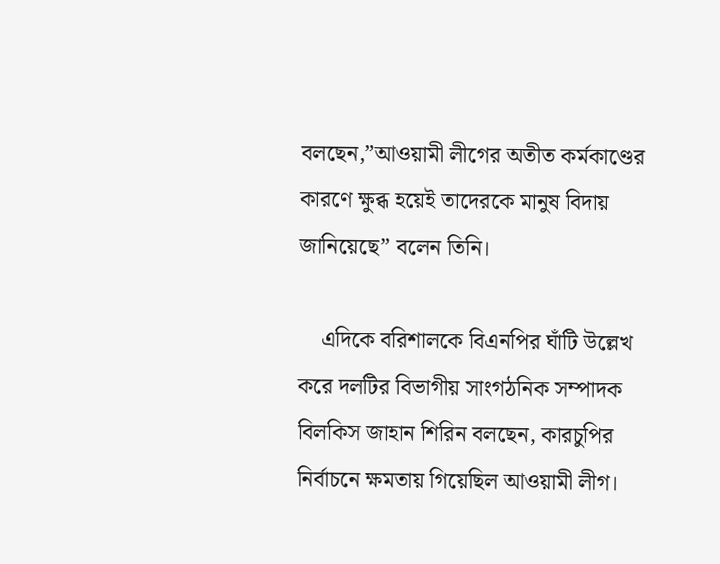বলছেন,”আওয়ামী লীগের অতীত কর্মকাণ্ডের কারণে ক্ষুব্ধ হয়েই তাদেরকে মানুষ বিদায় জানিয়েছে” বলেন তিনি।

    এদিকে বরিশালকে বিএনপির ঘাঁটি উল্লেখ করে দলটির বিভাগীয় সাংগঠনিক সম্পাদক বিলকিস জাহান শিরিন বলছেন, কারচুপির নির্বাচনে ক্ষমতায় গিয়েছিল আওয়ামী লীগ।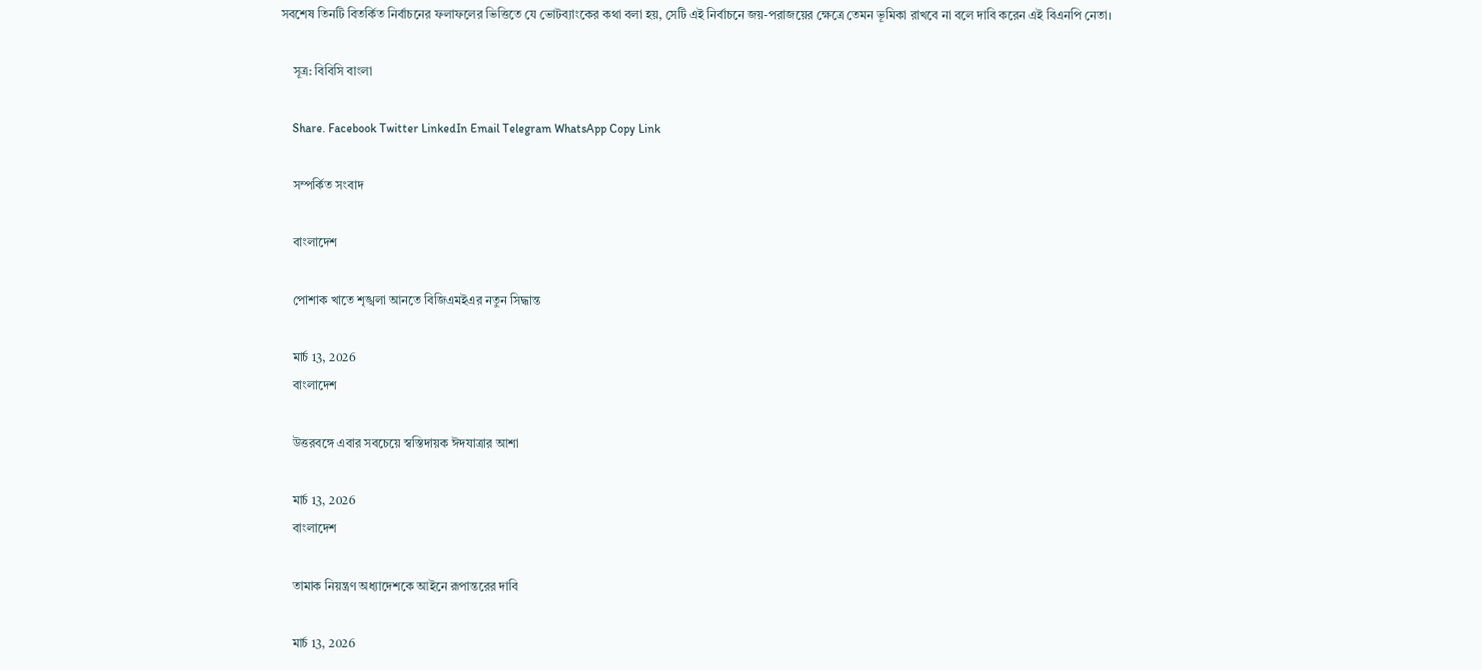সবশেষ তিনটি বিতর্কিত নির্বাচনের ফলাফলের ভিত্তিতে যে ভোটব্যাংকের কথা বলা হয়, সেটি এই নির্বাচনে জয়-পরাজয়ের ক্ষেত্রে তেমন ভূমিকা রাখবে না বলে দাবি করেন এই বিএনপি নেতা।

    সূত্র: বিবিসি বাংলা

    Share. Facebook Twitter LinkedIn Email Telegram WhatsApp Copy Link

    সম্পর্কিত সংবাদ

    বাংলাদেশ

    পোশাক খাতে শৃঙ্খলা আনতে বিজিএমইএর নতুন সিদ্ধান্ত

    মার্চ 13, 2026
    বাংলাদেশ

    উত্তরবঙ্গে এবার সবচেয়ে স্বস্তিদায়ক ঈদযাত্রার আশা

    মার্চ 13, 2026
    বাংলাদেশ

    তামাক নিয়ন্ত্রণ অধ্যাদেশকে আইনে রূপান্তরের দাবি

    মার্চ 13, 2026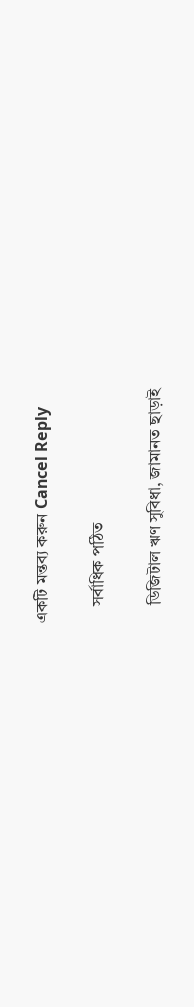একটি মন্তব্য করুন Cancel Reply

    সর্বাধিক পঠিত

    ডিজিটাল ঋণ সুবিধা, জামানত ছাড়াই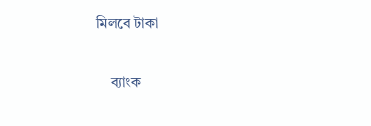মিলবে টাকা

    ব্যাংক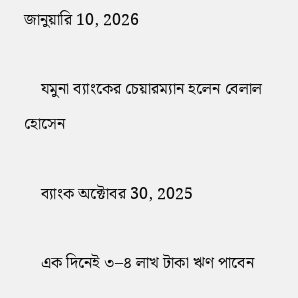জানুয়ারি 10, 2026

    যমুনা ব্যাংকের চেয়ারম্যান হলেন বেলাল হোসেন

    ব্যাংক অক্টোবর 30, 2025

    এক দিনেই ৩–৪ লাখ টাকা ঋণ পাবেন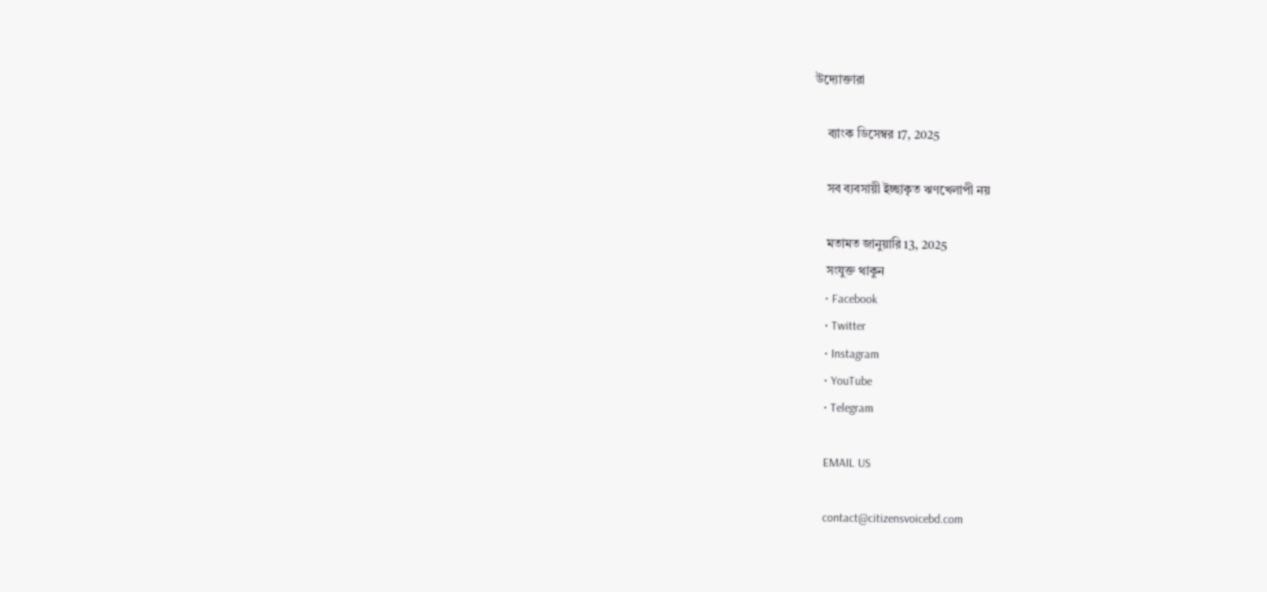উদ্যোক্তারা

    ব্যাংক ডিসেম্বর 17, 2025

    সব ব্যবসায়ী ইচ্ছাকৃত ঋণখেলাপী নয়

    মতামত জানুয়ারি 13, 2025
    সংযুক্ত থাকুন
    • Facebook
    • Twitter
    • Instagram
    • YouTube
    • Telegram

    EMAIL US

    contact@citizensvoicebd.com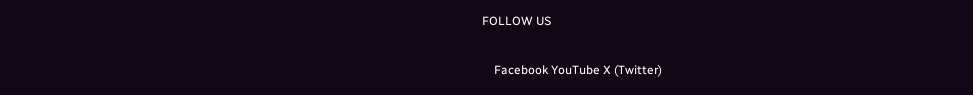FOLLOW US

    Facebook YouTube X (Twitter)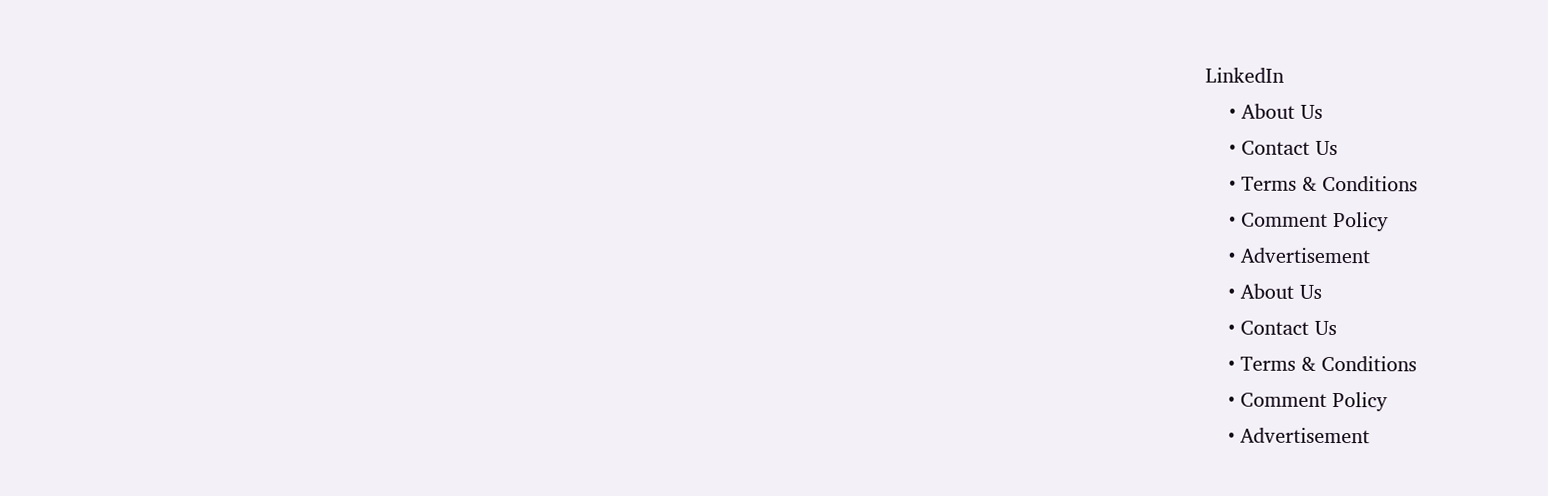LinkedIn
    • About Us
    • Contact Us
    • Terms & Conditions
    • Comment Policy
    • Advertisement
    • About Us
    • Contact Us
    • Terms & Conditions
    • Comment Policy
    • Advertisement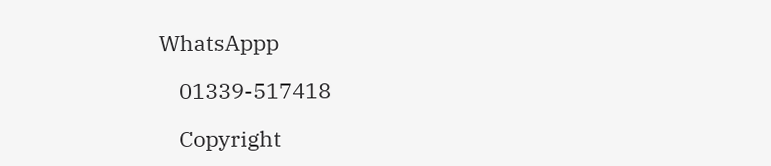WhatsAppp

    01339-517418

    Copyright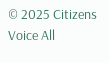© 2025 Citizens Voice All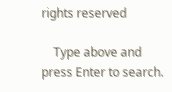rights reserved

    Type above and press Enter to search.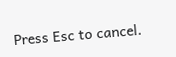Press Esc to cancel.